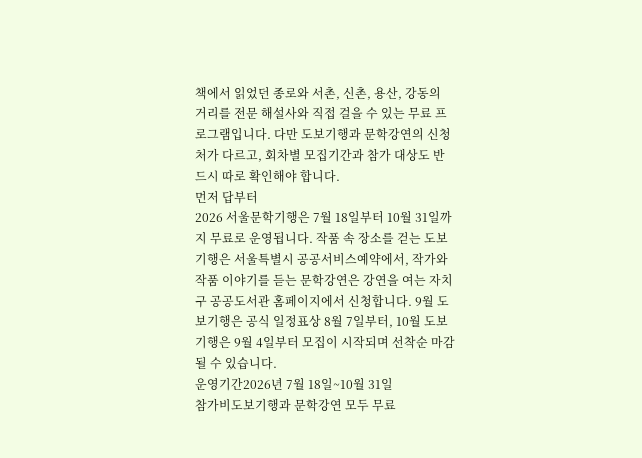책에서 읽었던 종로와 서촌, 신촌, 용산, 강동의 거리를 전문 해설사와 직접 걸을 수 있는 무료 프로그램입니다. 다만 도보기행과 문학강연의 신청처가 다르고, 회차별 모집기간과 참가 대상도 반드시 따로 확인해야 합니다.
먼저 답부터
2026 서울문학기행은 7월 18일부터 10월 31일까지 무료로 운영됩니다. 작품 속 장소를 걷는 도보기행은 서울특별시 공공서비스예약에서, 작가와 작품 이야기를 듣는 문학강연은 강연을 여는 자치구 공공도서관 홈페이지에서 신청합니다. 9월 도보기행은 공식 일정표상 8월 7일부터, 10월 도보기행은 9월 4일부터 모집이 시작되며 선착순 마감될 수 있습니다.
운영기간2026년 7월 18일~10월 31일
참가비도보기행과 문학강연 모두 무료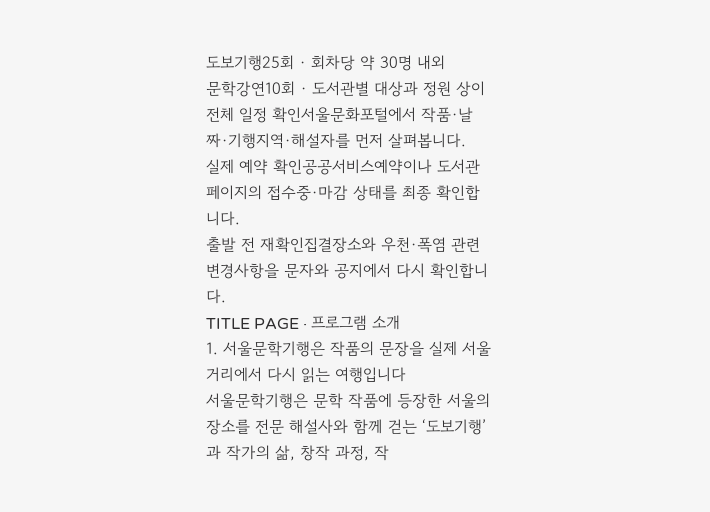도보기행25회 · 회차당 약 30명 내외
문학강연10회 · 도서관별 대상과 정원 상이
전체 일정 확인서울문화포털에서 작품·날짜·기행지역·해설자를 먼저 살펴봅니다.
실제 예약 확인공공서비스예약이나 도서관 페이지의 접수중·마감 상태를 최종 확인합니다.
출발 전 재확인집결장소와 우천·폭염 관련 변경사항을 문자와 공지에서 다시 확인합니다.
TITLE PAGE · 프로그램 소개
1. 서울문학기행은 작품의 문장을 실제 서울 거리에서 다시 읽는 여행입니다
서울문학기행은 문학 작품에 등장한 서울의 장소를 전문 해설사와 함께 걷는 ‘도보기행’과 작가의 삶, 창작 과정, 작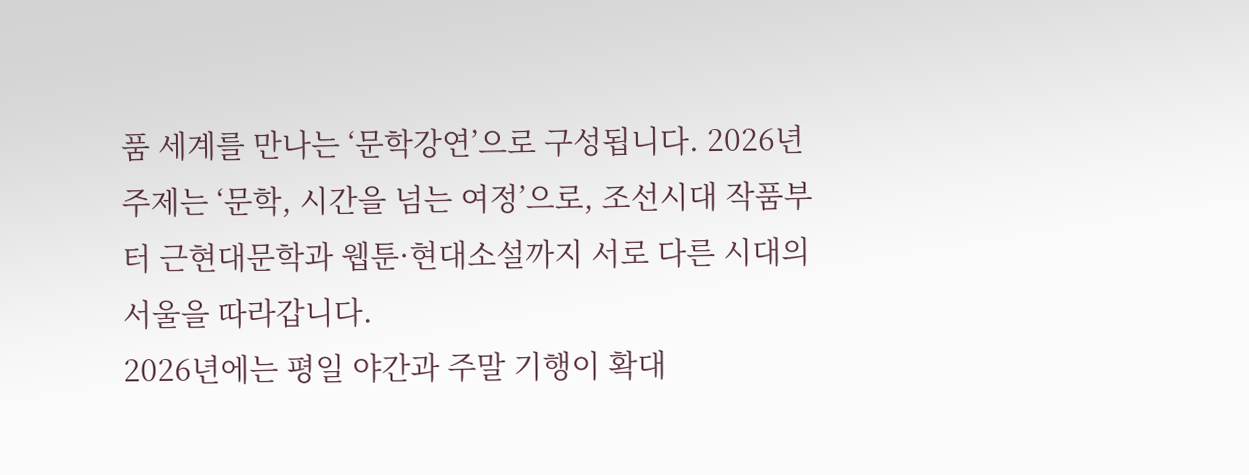품 세계를 만나는 ‘문학강연’으로 구성됩니다. 2026년 주제는 ‘문학, 시간을 넘는 여정’으로, 조선시대 작품부터 근현대문학과 웹툰·현대소설까지 서로 다른 시대의 서울을 따라갑니다.
2026년에는 평일 야간과 주말 기행이 확대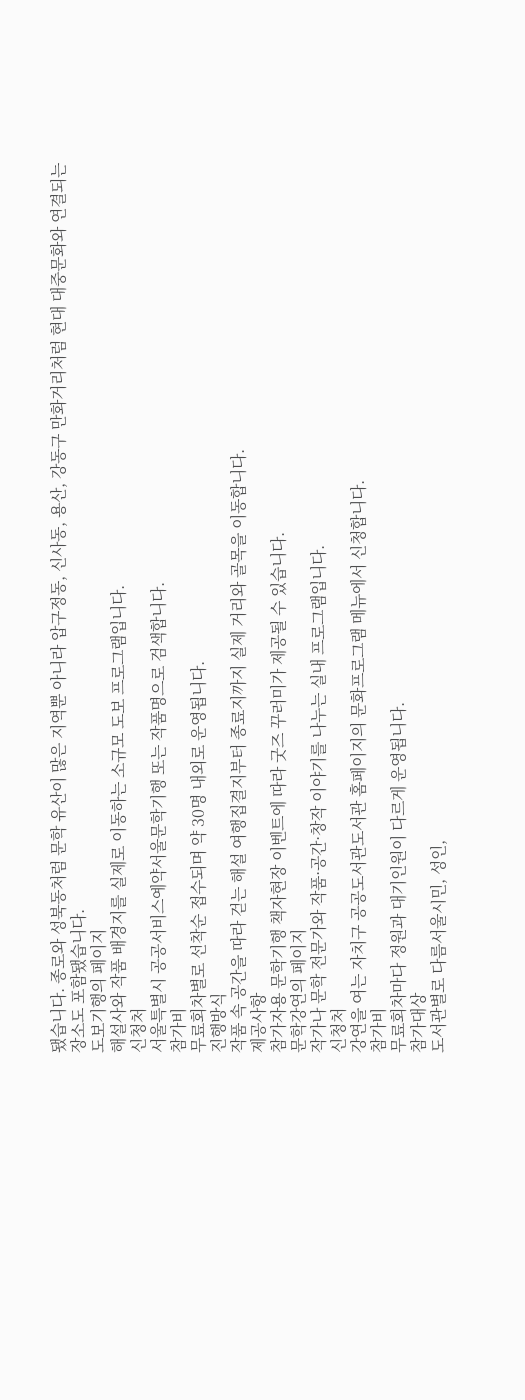됐습니다. 종로와 성북동처럼 문학 유산이 많은 지역뿐 아니라 압구정동, 신사동, 용산, 강동구 만화거리처럼 현대 대중문화와 연결되는 장소도 포함됐습니다.
도보기행의 페이지
해설사와 작품 배경지를 실제로 이동하는 소규모 도보 프로그램입니다.
신청처
서울특별시 공공서비스예약서울문학기행 또는 작품명으로 검색합니다.
참가비
무료회차별로 선착순 접수되며 약 30명 내외로 운영됩니다.
진행방식
작품 속 공간을 따라 걷는 해설 여행집결지부터 종료지까지 실제 거리와 골목을 이동합니다.
제공사항
참가자용 문학기행 책자현장 이벤트에 따라 굿즈 꾸러미가 제공될 수 있습니다.
문학강연의 페이지
작가나 문학 전문가와 작품·공간·창작 이야기를 나누는 실내 프로그램입니다.
신청처
강연을 여는 자치구 공공도서관도서관 홈페이지의 문화프로그램 메뉴에서 신청합니다.
참가비
무료회차마다 정원과 대기인원이 다르게 운영됩니다.
참가대상
도서관별로 다름서울시민, 성인,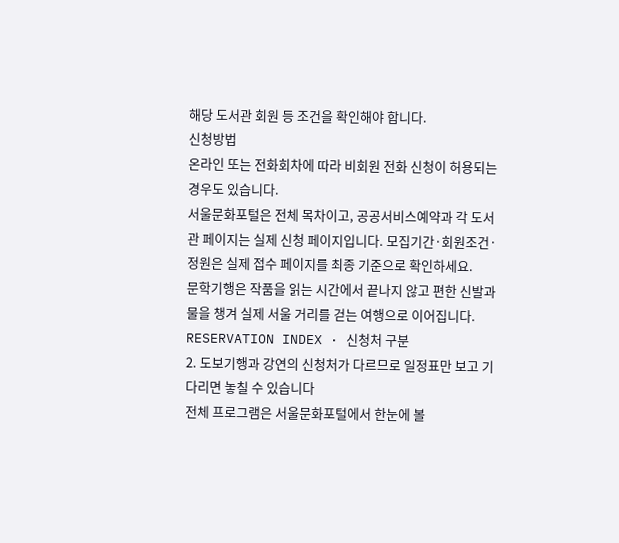해당 도서관 회원 등 조건을 확인해야 합니다.
신청방법
온라인 또는 전화회차에 따라 비회원 전화 신청이 허용되는 경우도 있습니다.
서울문화포털은 전체 목차이고, 공공서비스예약과 각 도서관 페이지는 실제 신청 페이지입니다. 모집기간·회원조건·정원은 실제 접수 페이지를 최종 기준으로 확인하세요.
문학기행은 작품을 읽는 시간에서 끝나지 않고 편한 신발과 물을 챙겨 실제 서울 거리를 걷는 여행으로 이어집니다.
RESERVATION INDEX · 신청처 구분
2. 도보기행과 강연의 신청처가 다르므로 일정표만 보고 기다리면 놓칠 수 있습니다
전체 프로그램은 서울문화포털에서 한눈에 볼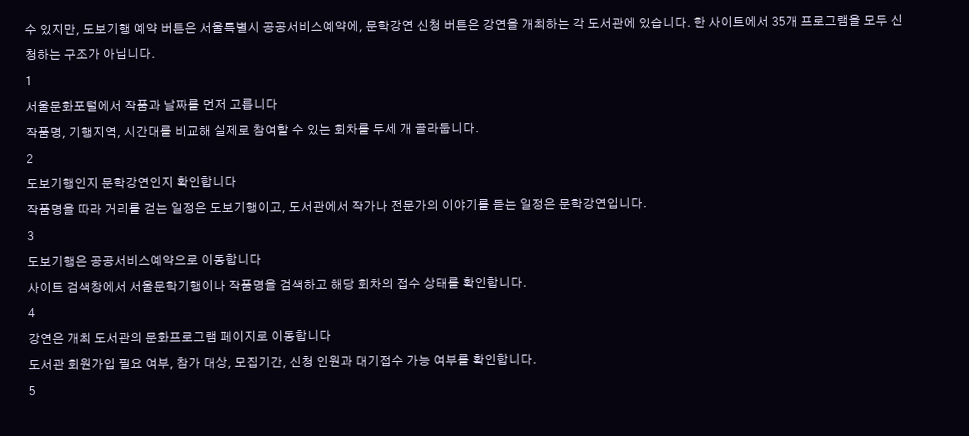수 있지만, 도보기행 예약 버튼은 서울특별시 공공서비스예약에, 문학강연 신청 버튼은 강연을 개최하는 각 도서관에 있습니다. 한 사이트에서 35개 프로그램을 모두 신청하는 구조가 아닙니다.
1
서울문화포털에서 작품과 날짜를 먼저 고릅니다
작품명, 기행지역, 시간대를 비교해 실제로 참여할 수 있는 회차를 두세 개 골라둡니다.
2
도보기행인지 문학강연인지 확인합니다
작품명을 따라 거리를 걷는 일정은 도보기행이고, 도서관에서 작가나 전문가의 이야기를 듣는 일정은 문학강연입니다.
3
도보기행은 공공서비스예약으로 이동합니다
사이트 검색창에서 서울문학기행이나 작품명을 검색하고 해당 회차의 접수 상태를 확인합니다.
4
강연은 개최 도서관의 문화프로그램 페이지로 이동합니다
도서관 회원가입 필요 여부, 참가 대상, 모집기간, 신청 인원과 대기접수 가능 여부를 확인합니다.
5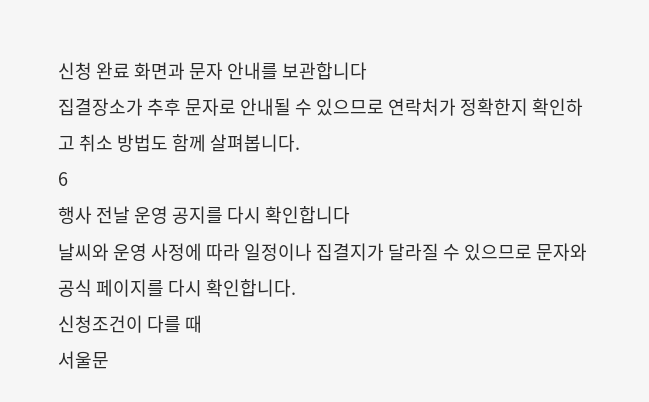신청 완료 화면과 문자 안내를 보관합니다
집결장소가 추후 문자로 안내될 수 있으므로 연락처가 정확한지 확인하고 취소 방법도 함께 살펴봅니다.
6
행사 전날 운영 공지를 다시 확인합니다
날씨와 운영 사정에 따라 일정이나 집결지가 달라질 수 있으므로 문자와 공식 페이지를 다시 확인합니다.
신청조건이 다를 때
서울문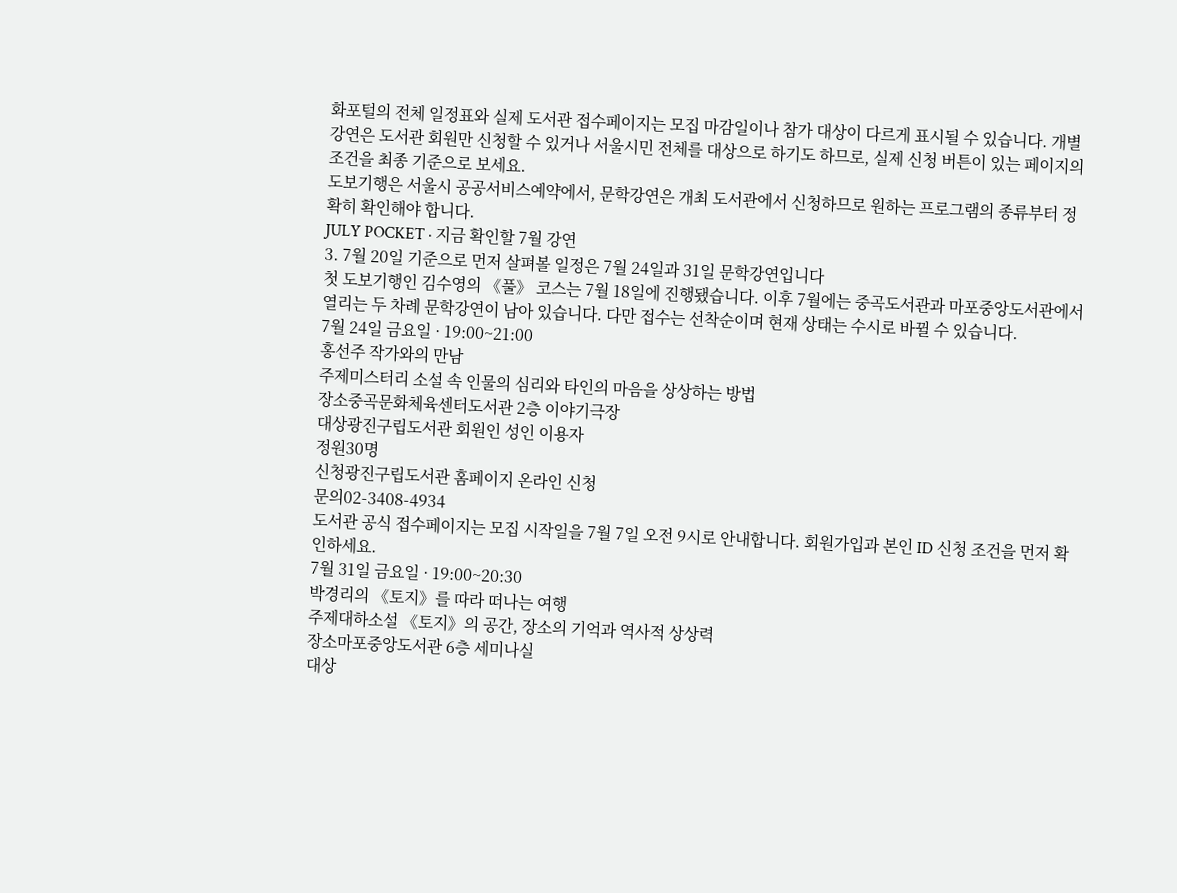화포털의 전체 일정표와 실제 도서관 접수페이지는 모집 마감일이나 참가 대상이 다르게 표시될 수 있습니다. 개별 강연은 도서관 회원만 신청할 수 있거나 서울시민 전체를 대상으로 하기도 하므로, 실제 신청 버튼이 있는 페이지의 조건을 최종 기준으로 보세요.
도보기행은 서울시 공공서비스예약에서, 문학강연은 개최 도서관에서 신청하므로 원하는 프로그램의 종류부터 정확히 확인해야 합니다.
JULY POCKET · 지금 확인할 7월 강연
3. 7월 20일 기준으로 먼저 살펴볼 일정은 7월 24일과 31일 문학강연입니다
첫 도보기행인 김수영의 《풀》 코스는 7월 18일에 진행됐습니다. 이후 7월에는 중곡도서관과 마포중앙도서관에서 열리는 두 차례 문학강연이 남아 있습니다. 다만 접수는 선착순이며 현재 상태는 수시로 바뀔 수 있습니다.
7월 24일 금요일 · 19:00~21:00
홍선주 작가와의 만남
주제미스터리 소설 속 인물의 심리와 타인의 마음을 상상하는 방법
장소중곡문화체육센터도서관 2층 이야기극장
대상광진구립도서관 회원인 성인 이용자
정원30명
신청광진구립도서관 홈페이지 온라인 신청
문의02-3408-4934
도서관 공식 접수페이지는 모집 시작일을 7월 7일 오전 9시로 안내합니다. 회원가입과 본인 ID 신청 조건을 먼저 확인하세요.
7월 31일 금요일 · 19:00~20:30
박경리의 《토지》를 따라 떠나는 여행
주제대하소설 《토지》의 공간, 장소의 기억과 역사적 상상력
장소마포중앙도서관 6층 세미나실
대상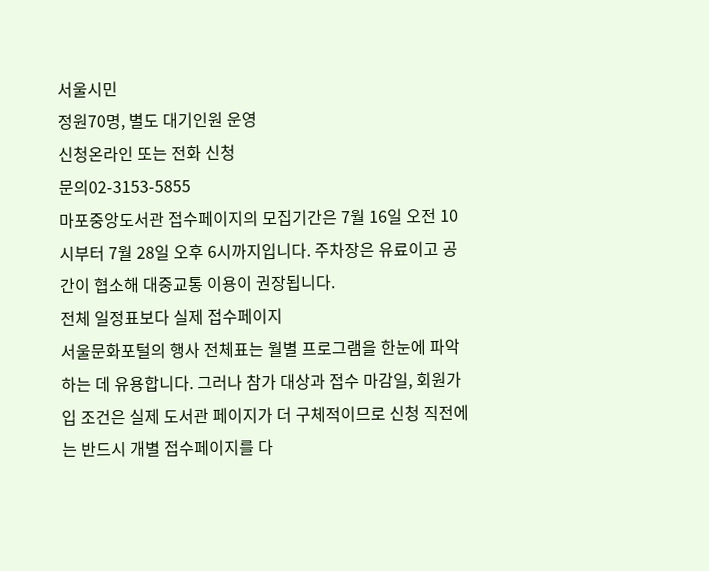서울시민
정원70명, 별도 대기인원 운영
신청온라인 또는 전화 신청
문의02-3153-5855
마포중앙도서관 접수페이지의 모집기간은 7월 16일 오전 10시부터 7월 28일 오후 6시까지입니다. 주차장은 유료이고 공간이 협소해 대중교통 이용이 권장됩니다.
전체 일정표보다 실제 접수페이지
서울문화포털의 행사 전체표는 월별 프로그램을 한눈에 파악하는 데 유용합니다. 그러나 참가 대상과 접수 마감일, 회원가입 조건은 실제 도서관 페이지가 더 구체적이므로 신청 직전에는 반드시 개별 접수페이지를 다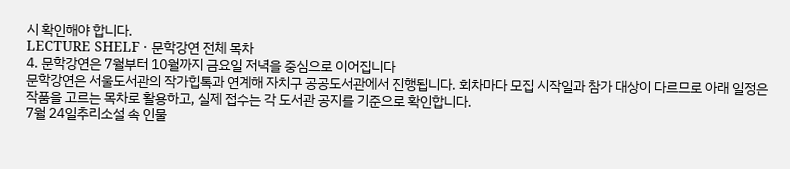시 확인해야 합니다.
LECTURE SHELF · 문학강연 전체 목차
4. 문학강연은 7월부터 10월까지 금요일 저녁을 중심으로 이어집니다
문학강연은 서울도서관의 작가힙톡과 연계해 자치구 공공도서관에서 진행됩니다. 회차마다 모집 시작일과 참가 대상이 다르므로 아래 일정은 작품을 고르는 목차로 활용하고, 실제 접수는 각 도서관 공지를 기준으로 확인합니다.
7월 24일추리소설 속 인물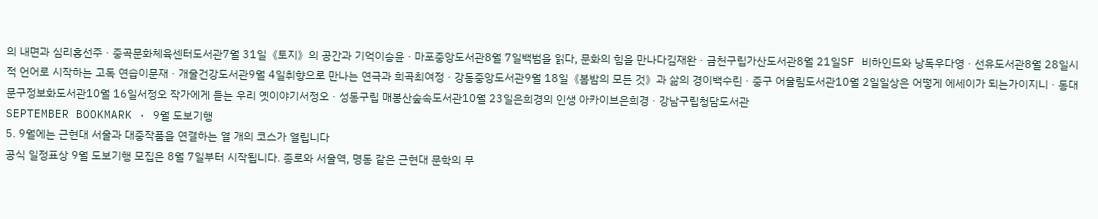의 내면과 심리홍선주 · 중곡문화체육센터도서관7월 31일《토지》의 공간과 기억이승윤 · 마포중앙도서관8월 7일백범을 읽다, 문화의 힘을 만나다김재완 · 금천구립가산도서관8월 21일SF 비하인드와 낭독우다영 · 선유도서관8월 28일시적 언어로 시작하는 고독 연습이문재 · 개울건강도서관9월 4일취향으로 만나는 연극과 희곡최여정 · 강동중앙도서관9월 18일《봄밤의 모든 것》과 삶의 경이백수린 · 중구 어울림도서관10월 2일일상은 어떻게 에세이가 되는가이지니 · 동대문구정보화도서관10월 16일서정오 작가에게 듣는 우리 옛이야기서정오 · 성동구립 매봉산숲속도서관10월 23일은희경의 인생 아카이브은희경 · 강남구립청담도서관
SEPTEMBER BOOKMARK · 9월 도보기행
5. 9월에는 근현대 서울과 대중작품을 연결하는 열 개의 코스가 열립니다
공식 일정표상 9월 도보기행 모집은 8월 7일부터 시작됩니다. 종로와 서울역, 명동 같은 근현대 문학의 무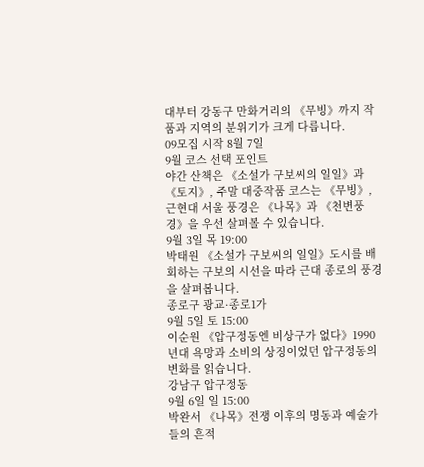대부터 강동구 만화거리의 《무빙》까지 작품과 지역의 분위기가 크게 다릅니다.
09모집 시작 8월 7일
9월 코스 선택 포인트
야간 산책은 《소설가 구보씨의 일일》과 《토지》, 주말 대중작품 코스는 《무빙》, 근현대 서울 풍경은 《나목》과 《천변풍경》을 우선 살펴볼 수 있습니다.
9월 3일 목 19:00
박태원 《소설가 구보씨의 일일》도시를 배회하는 구보의 시선을 따라 근대 종로의 풍경을 살펴봅니다.
종로구 광교·종로1가
9월 5일 토 15:00
이순원 《압구정동엔 비상구가 없다》1990년대 욕망과 소비의 상징이었던 압구정동의 변화를 읽습니다.
강남구 압구정동
9월 6일 일 15:00
박완서 《나목》전쟁 이후의 명동과 예술가들의 흔적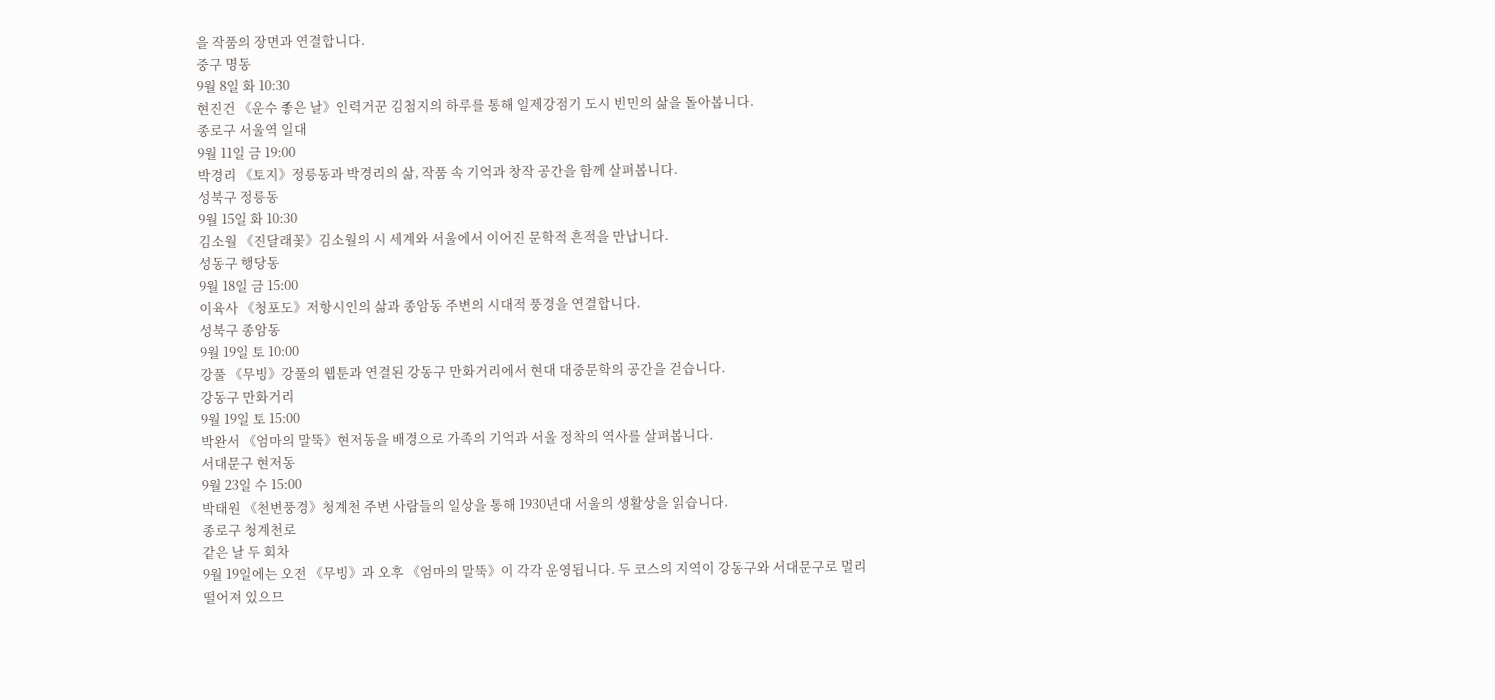을 작품의 장면과 연결합니다.
중구 명동
9월 8일 화 10:30
현진건 《운수 좋은 날》인력거꾼 김첨지의 하루를 통해 일제강점기 도시 빈민의 삶을 돌아봅니다.
종로구 서울역 일대
9월 11일 금 19:00
박경리 《토지》정릉동과 박경리의 삶, 작품 속 기억과 창작 공간을 함께 살펴봅니다.
성북구 정릉동
9월 15일 화 10:30
김소월 《진달래꽃》김소월의 시 세계와 서울에서 이어진 문학적 흔적을 만납니다.
성동구 행당동
9월 18일 금 15:00
이육사 《청포도》저항시인의 삶과 종암동 주변의 시대적 풍경을 연결합니다.
성북구 종암동
9월 19일 토 10:00
강풀 《무빙》강풀의 웹툰과 연결된 강동구 만화거리에서 현대 대중문학의 공간을 걷습니다.
강동구 만화거리
9월 19일 토 15:00
박완서 《엄마의 말뚝》현저동을 배경으로 가족의 기억과 서울 정착의 역사를 살펴봅니다.
서대문구 현저동
9월 23일 수 15:00
박태원 《천변풍경》청계천 주변 사람들의 일상을 통해 1930년대 서울의 생활상을 읽습니다.
종로구 청계천로
같은 날 두 회차
9월 19일에는 오전 《무빙》과 오후 《엄마의 말뚝》이 각각 운영됩니다. 두 코스의 지역이 강동구와 서대문구로 멀리 떨어져 있으므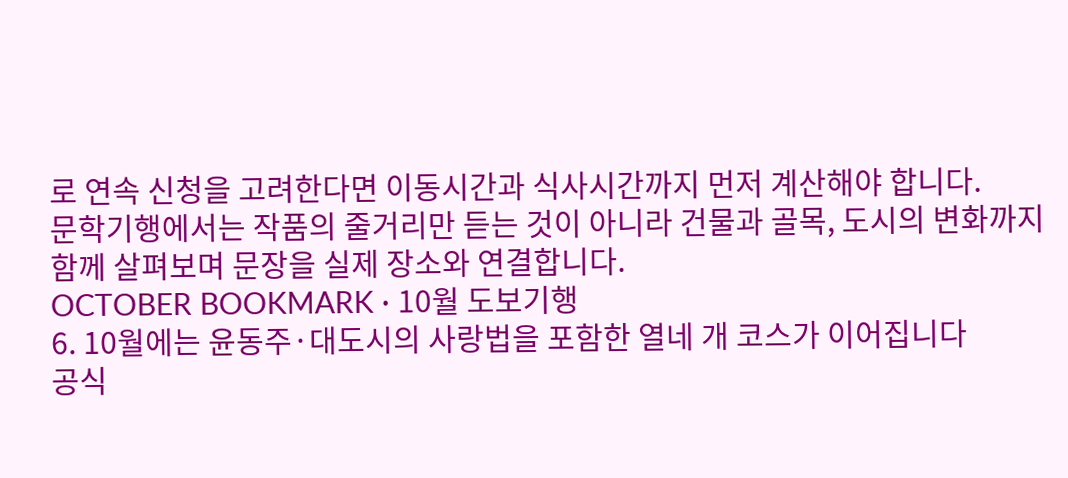로 연속 신청을 고려한다면 이동시간과 식사시간까지 먼저 계산해야 합니다.
문학기행에서는 작품의 줄거리만 듣는 것이 아니라 건물과 골목, 도시의 변화까지 함께 살펴보며 문장을 실제 장소와 연결합니다.
OCTOBER BOOKMARK · 10월 도보기행
6. 10월에는 윤동주·대도시의 사랑법을 포함한 열네 개 코스가 이어집니다
공식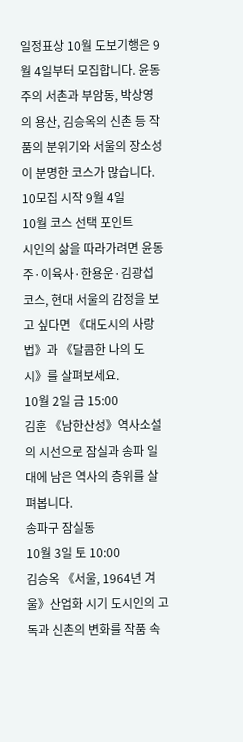일정표상 10월 도보기행은 9월 4일부터 모집합니다. 윤동주의 서촌과 부암동, 박상영의 용산, 김승옥의 신촌 등 작품의 분위기와 서울의 장소성이 분명한 코스가 많습니다.
10모집 시작 9월 4일
10월 코스 선택 포인트
시인의 삶을 따라가려면 윤동주·이육사·한용운·김광섭 코스, 현대 서울의 감정을 보고 싶다면 《대도시의 사랑법》과 《달콤한 나의 도시》를 살펴보세요.
10월 2일 금 15:00
김훈 《남한산성》역사소설의 시선으로 잠실과 송파 일대에 남은 역사의 층위를 살펴봅니다.
송파구 잠실동
10월 3일 토 10:00
김승옥 《서울, 1964년 겨울》산업화 시기 도시인의 고독과 신촌의 변화를 작품 속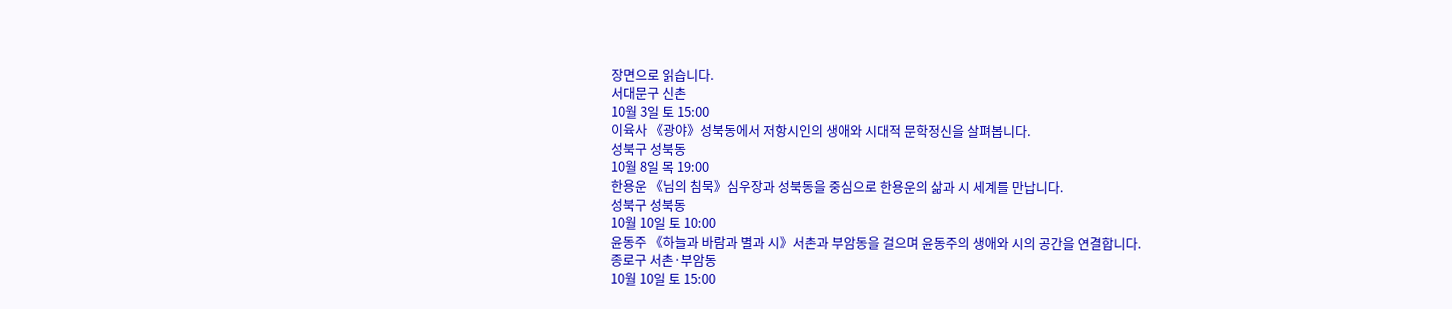장면으로 읽습니다.
서대문구 신촌
10월 3일 토 15:00
이육사 《광야》성북동에서 저항시인의 생애와 시대적 문학정신을 살펴봅니다.
성북구 성북동
10월 8일 목 19:00
한용운 《님의 침묵》심우장과 성북동을 중심으로 한용운의 삶과 시 세계를 만납니다.
성북구 성북동
10월 10일 토 10:00
윤동주 《하늘과 바람과 별과 시》서촌과 부암동을 걸으며 윤동주의 생애와 시의 공간을 연결합니다.
종로구 서촌·부암동
10월 10일 토 15:00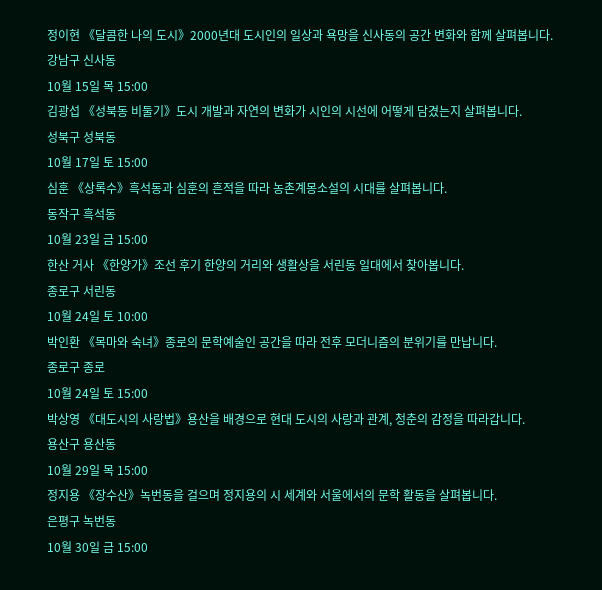정이현 《달콤한 나의 도시》2000년대 도시인의 일상과 욕망을 신사동의 공간 변화와 함께 살펴봅니다.
강남구 신사동
10월 15일 목 15:00
김광섭 《성북동 비둘기》도시 개발과 자연의 변화가 시인의 시선에 어떻게 담겼는지 살펴봅니다.
성북구 성북동
10월 17일 토 15:00
심훈 《상록수》흑석동과 심훈의 흔적을 따라 농촌계몽소설의 시대를 살펴봅니다.
동작구 흑석동
10월 23일 금 15:00
한산 거사 《한양가》조선 후기 한양의 거리와 생활상을 서린동 일대에서 찾아봅니다.
종로구 서린동
10월 24일 토 10:00
박인환 《목마와 숙녀》종로의 문학예술인 공간을 따라 전후 모더니즘의 분위기를 만납니다.
종로구 종로
10월 24일 토 15:00
박상영 《대도시의 사랑법》용산을 배경으로 현대 도시의 사랑과 관계, 청춘의 감정을 따라갑니다.
용산구 용산동
10월 29일 목 15:00
정지용 《장수산》녹번동을 걸으며 정지용의 시 세계와 서울에서의 문학 활동을 살펴봅니다.
은평구 녹번동
10월 30일 금 15:00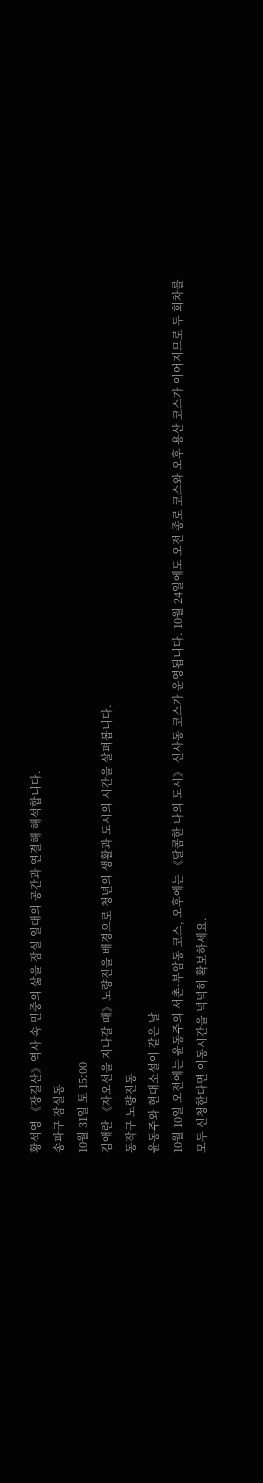황석영 《장길산》역사 속 민중의 삶을 잠실 일대의 공간과 연결해 해석합니다.
송파구 잠실동
10월 31일 토 15:00
김애란 《자오선을 지나갈 때》노량진을 배경으로 청년의 생활과 도시의 시간을 살펴봅니다.
동작구 노량진동
윤동주와 현대소설이 같은 날
10월 10일 오전에는 윤동주의 서촌·부암동 코스, 오후에는 《달콤한 나의 도시》 신사동 코스가 운영됩니다. 10월 24일에도 오전 종로 코스와 오후 용산 코스가 이어지므로 두 회차를 모두 신청한다면 이동시간을 넉넉히 확보하세요.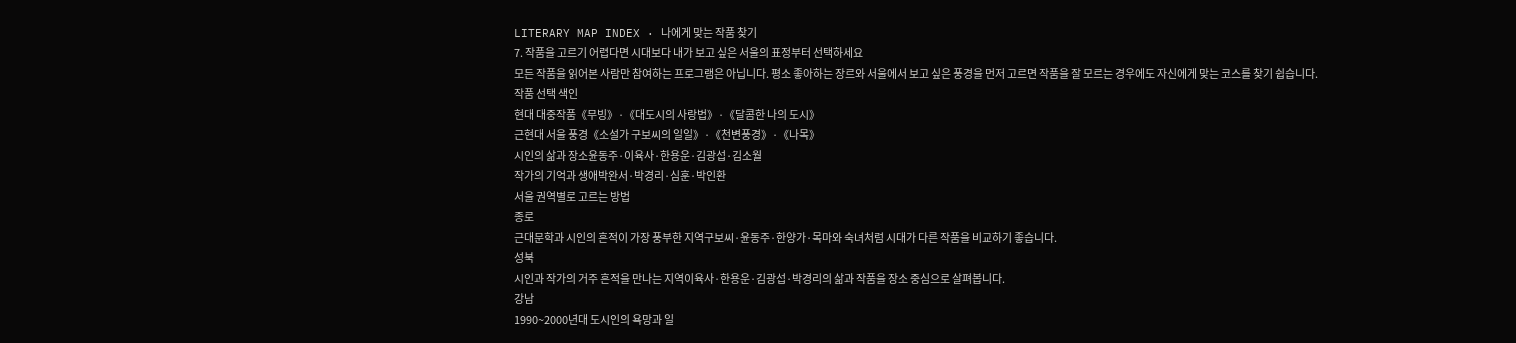LITERARY MAP INDEX · 나에게 맞는 작품 찾기
7. 작품을 고르기 어렵다면 시대보다 내가 보고 싶은 서울의 표정부터 선택하세요
모든 작품을 읽어본 사람만 참여하는 프로그램은 아닙니다. 평소 좋아하는 장르와 서울에서 보고 싶은 풍경을 먼저 고르면 작품을 잘 모르는 경우에도 자신에게 맞는 코스를 찾기 쉽습니다.
작품 선택 색인
현대 대중작품《무빙》·《대도시의 사랑법》·《달콤한 나의 도시》
근현대 서울 풍경《소설가 구보씨의 일일》·《천변풍경》·《나목》
시인의 삶과 장소윤동주·이육사·한용운·김광섭·김소월
작가의 기억과 생애박완서·박경리·심훈·박인환
서울 권역별로 고르는 방법
종로
근대문학과 시인의 흔적이 가장 풍부한 지역구보씨·윤동주·한양가·목마와 숙녀처럼 시대가 다른 작품을 비교하기 좋습니다.
성북
시인과 작가의 거주 흔적을 만나는 지역이육사·한용운·김광섭·박경리의 삶과 작품을 장소 중심으로 살펴봅니다.
강남
1990~2000년대 도시인의 욕망과 일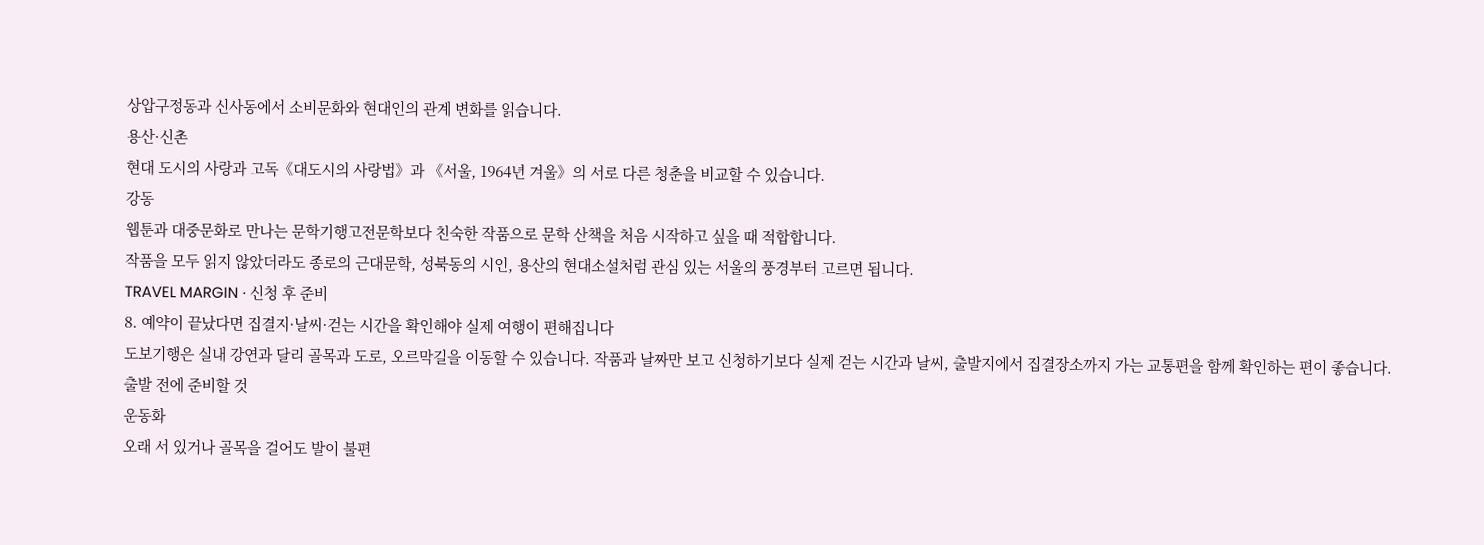상압구정동과 신사동에서 소비문화와 현대인의 관계 변화를 읽습니다.
용산·신촌
현대 도시의 사랑과 고독《대도시의 사랑법》과 《서울, 1964년 겨울》의 서로 다른 청춘을 비교할 수 있습니다.
강동
웹툰과 대중문화로 만나는 문학기행고전문학보다 친숙한 작품으로 문학 산책을 처음 시작하고 싶을 때 적합합니다.
작품을 모두 읽지 않았더라도 종로의 근대문학, 성북동의 시인, 용산의 현대소설처럼 관심 있는 서울의 풍경부터 고르면 됩니다.
TRAVEL MARGIN · 신청 후 준비
8. 예약이 끝났다면 집결지·날씨·걷는 시간을 확인해야 실제 여행이 편해집니다
도보기행은 실내 강연과 달리 골목과 도로, 오르막길을 이동할 수 있습니다. 작품과 날짜만 보고 신청하기보다 실제 걷는 시간과 날씨, 출발지에서 집결장소까지 가는 교통편을 함께 확인하는 편이 좋습니다.
출발 전에 준비할 것
운동화
오래 서 있거나 골목을 걸어도 발이 불편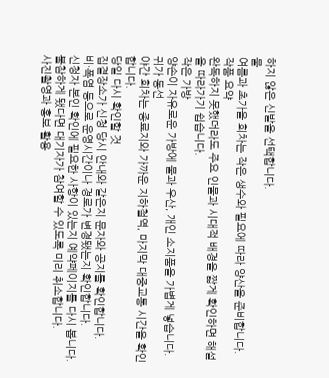하지 않은 신발을 선택합니다.
물
여름과 초가을 회차는 작은 생수와 필요에 따라 양산을 준비합니다.
작품 요약
완독하지 못했더라도 주요 인물과 시대적 배경을 짧게 확인하면 해설을 따라가기 쉽습니다.
작은 가방
양손이 자유로운 가방에 물과 우산, 개인 소지품을 가볍게 넣습니다.
귀가 동선
야간 회차는 종료지와 가까운 지하철역, 마지막 대중교통 시간을 확인합니다.
당일 다시 확인할 것
집결장소가 신청 당시 안내와 같은지 문자와 공지를 확인합니다.
비·폭염 등으로 운영시간이나 경로가 변경됐는지 확인합니다.
신청자 본인 확인에 필요한 사항이 있는지 예약페이지를 다시 봅니다.
불참하게 됐다면 대기자가 참여할 수 있도록 미리 취소합니다.
사진촬영과 홍보 활용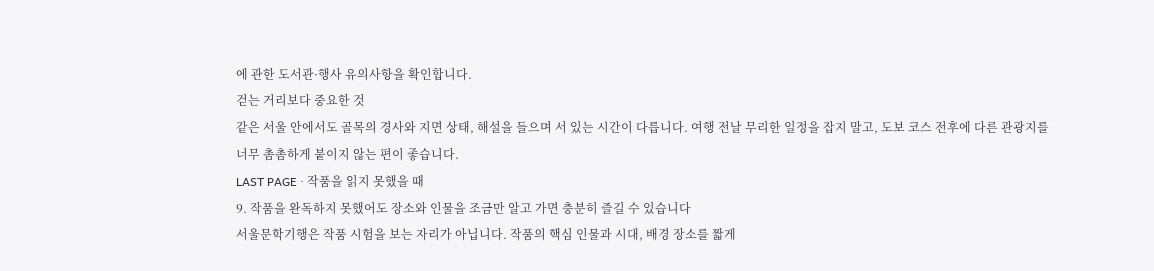에 관한 도서관·행사 유의사항을 확인합니다.
걷는 거리보다 중요한 것
같은 서울 안에서도 골목의 경사와 지면 상태, 해설을 들으며 서 있는 시간이 다릅니다. 여행 전날 무리한 일정을 잡지 말고, 도보 코스 전후에 다른 관광지를 너무 촘촘하게 붙이지 않는 편이 좋습니다.
LAST PAGE · 작품을 읽지 못했을 때
9. 작품을 완독하지 못했어도 장소와 인물을 조금만 알고 가면 충분히 즐길 수 있습니다
서울문학기행은 작품 시험을 보는 자리가 아닙니다. 작품의 핵심 인물과 시대, 배경 장소를 짧게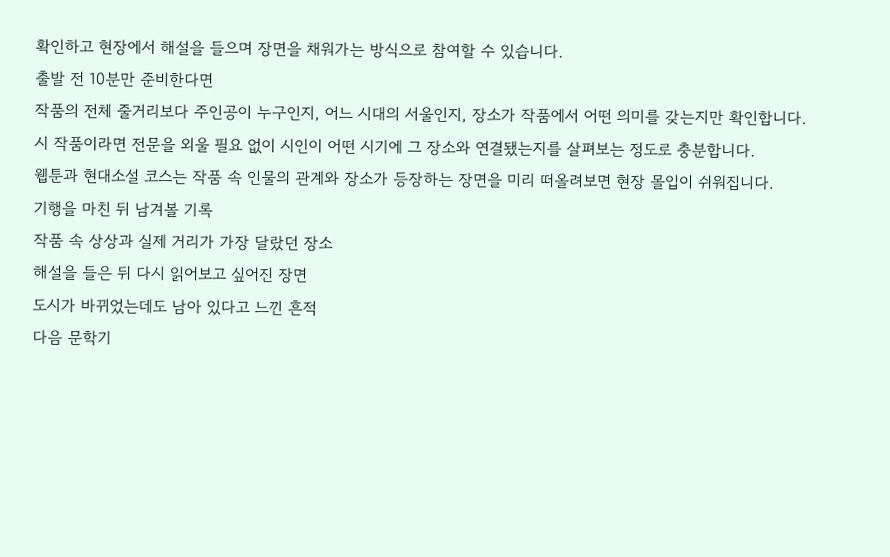확인하고 현장에서 해설을 들으며 장면을 채워가는 방식으로 참여할 수 있습니다.
출발 전 10분만 준비한다면
작품의 전체 줄거리보다 주인공이 누구인지, 어느 시대의 서울인지, 장소가 작품에서 어떤 의미를 갖는지만 확인합니다.
시 작품이라면 전문을 외울 필요 없이 시인이 어떤 시기에 그 장소와 연결됐는지를 살펴보는 정도로 충분합니다.
웹툰과 현대소설 코스는 작품 속 인물의 관계와 장소가 등장하는 장면을 미리 떠올려보면 현장 몰입이 쉬워집니다.
기행을 마친 뒤 남겨볼 기록
작품 속 상상과 실제 거리가 가장 달랐던 장소
해설을 들은 뒤 다시 읽어보고 싶어진 장면
도시가 바뀌었는데도 남아 있다고 느낀 흔적
다음 문학기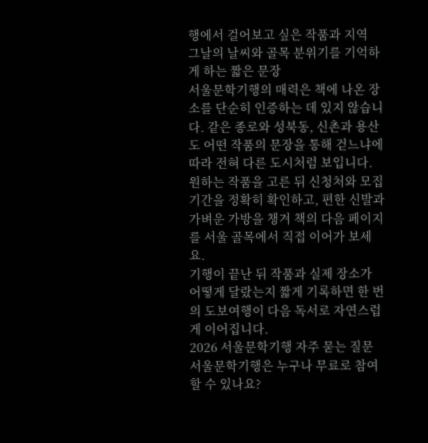행에서 걸어보고 싶은 작품과 지역
그날의 날씨와 골목 분위기를 기억하게 하는 짧은 문장
서울문학기행의 매력은 책에 나온 장소를 단순히 인증하는 데 있지 않습니다. 같은 종로와 성북동, 신촌과 용산도 어떤 작품의 문장을 통해 걷느냐에 따라 전혀 다른 도시처럼 보입니다. 원하는 작품을 고른 뒤 신청처와 모집기간을 정확히 확인하고, 편한 신발과 가벼운 가방을 챙겨 책의 다음 페이지를 서울 골목에서 직접 이어가 보세요.
기행이 끝난 뒤 작품과 실제 장소가 어떻게 달랐는지 짧게 기록하면 한 번의 도보여행이 다음 독서로 자연스럽게 이어집니다.
2026 서울문학기행 자주 묻는 질문
서울문학기행은 누구나 무료로 참여할 수 있나요?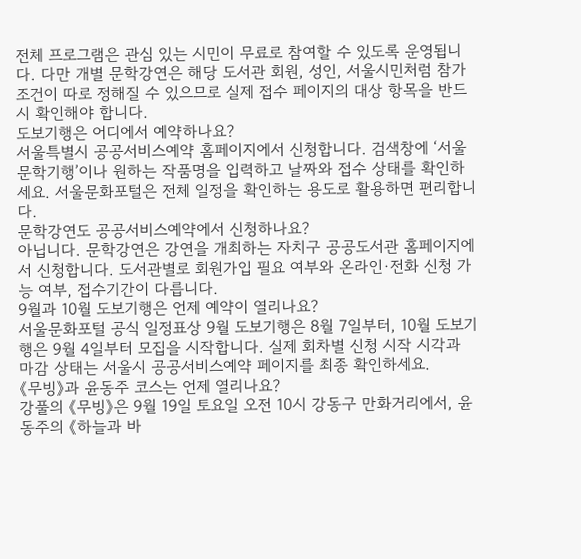전체 프로그램은 관심 있는 시민이 무료로 참여할 수 있도록 운영됩니다. 다만 개별 문학강연은 해당 도서관 회원, 성인, 서울시민처럼 참가 조건이 따로 정해질 수 있으므로 실제 접수 페이지의 대상 항목을 반드시 확인해야 합니다.
도보기행은 어디에서 예약하나요?
서울특별시 공공서비스예약 홈페이지에서 신청합니다. 검색창에 ‘서울문학기행’이나 원하는 작품명을 입력하고 날짜와 접수 상태를 확인하세요. 서울문화포털은 전체 일정을 확인하는 용도로 활용하면 편리합니다.
문학강연도 공공서비스예약에서 신청하나요?
아닙니다. 문학강연은 강연을 개최하는 자치구 공공도서관 홈페이지에서 신청합니다. 도서관별로 회원가입 필요 여부와 온라인·전화 신청 가능 여부, 접수기간이 다릅니다.
9월과 10월 도보기행은 언제 예약이 열리나요?
서울문화포털 공식 일정표상 9월 도보기행은 8월 7일부터, 10월 도보기행은 9월 4일부터 모집을 시작합니다. 실제 회차별 신청 시작 시각과 마감 상태는 서울시 공공서비스예약 페이지를 최종 확인하세요.
《무빙》과 윤동주 코스는 언제 열리나요?
강풀의 《무빙》은 9월 19일 토요일 오전 10시 강동구 만화거리에서, 윤동주의 《하늘과 바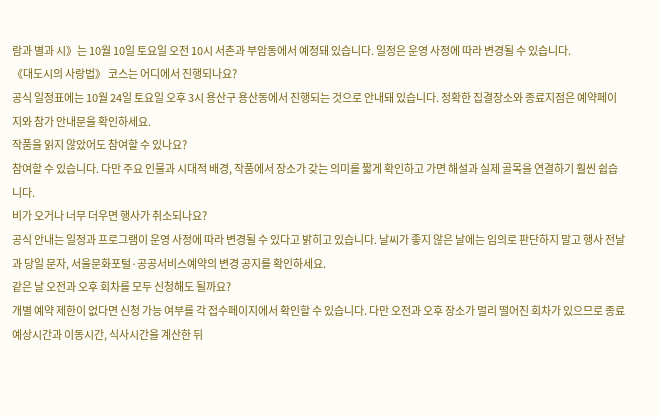람과 별과 시》는 10월 10일 토요일 오전 10시 서촌과 부암동에서 예정돼 있습니다. 일정은 운영 사정에 따라 변경될 수 있습니다.
《대도시의 사랑법》 코스는 어디에서 진행되나요?
공식 일정표에는 10월 24일 토요일 오후 3시 용산구 용산동에서 진행되는 것으로 안내돼 있습니다. 정확한 집결장소와 종료지점은 예약페이지와 참가 안내문을 확인하세요.
작품을 읽지 않았어도 참여할 수 있나요?
참여할 수 있습니다. 다만 주요 인물과 시대적 배경, 작품에서 장소가 갖는 의미를 짧게 확인하고 가면 해설과 실제 골목을 연결하기 훨씬 쉽습니다.
비가 오거나 너무 더우면 행사가 취소되나요?
공식 안내는 일정과 프로그램이 운영 사정에 따라 변경될 수 있다고 밝히고 있습니다. 날씨가 좋지 않은 날에는 임의로 판단하지 말고 행사 전날과 당일 문자, 서울문화포털·공공서비스예약의 변경 공지를 확인하세요.
같은 날 오전과 오후 회차를 모두 신청해도 될까요?
개별 예약 제한이 없다면 신청 가능 여부를 각 접수페이지에서 확인할 수 있습니다. 다만 오전과 오후 장소가 멀리 떨어진 회차가 있으므로 종료 예상시간과 이동시간, 식사시간을 계산한 뒤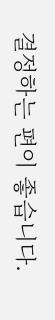결정하는 편이 좋습니다.